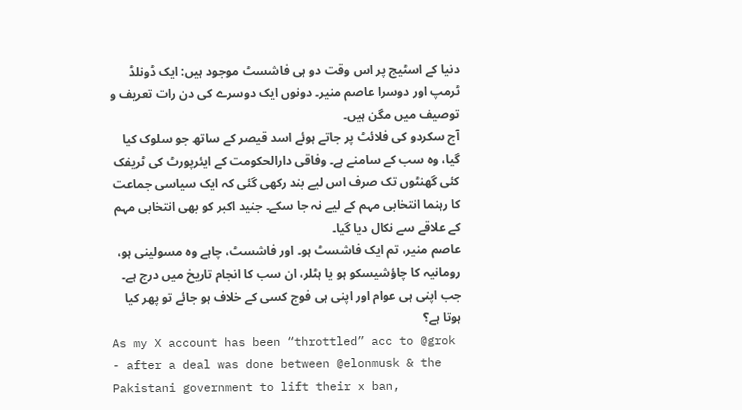دنیا کے اسٹیج پر اس وقت دو ہی فاشسٹ موجود ہیں: ایک ڈونلڈ ٹرمپ اور دوسرا عاصم منیر۔ دونوں ایک دوسرے کی دن رات تعریف و توصیف میں مگن ہیں۔
آج سکردو کی فلائٹ پر جاتے ہوئے اسد قیصر کے ساتھ جو سلوک کیا گیا، وہ سب کے سامنے ہے۔ وفاقی دارالحکومت کے ایئرپورٹ کی ٹریفک کئی گھنٹوں تک صرف اس لیے بند رکھی گئی کہ ایک سیاسی جماعت کا رہنما انتخابی مہم کے لیے نہ جا سکے۔ جنید اکبر کو بھی انتخابی مہم کے علاقے سے نکال دیا گیا۔
عاصم منیر، تم ایک فاشسٹ ہو۔ اور فاشسٹ، چاہے وہ مسولینی ہو، رومانیہ کا چاؤشیسکو ہو یا ہٹلر، ان سب کا انجام تاریخ میں درج ہے۔
جب اپنی ہی عوام اور اپنی ہی فوج کسی کے خلاف ہو جائے تو پھر کیا ہوتا ہے؟
As my X account has been “throttled” acc to @grok - after a deal was done between @elonmusk & the Pakistani government to lift their x ban,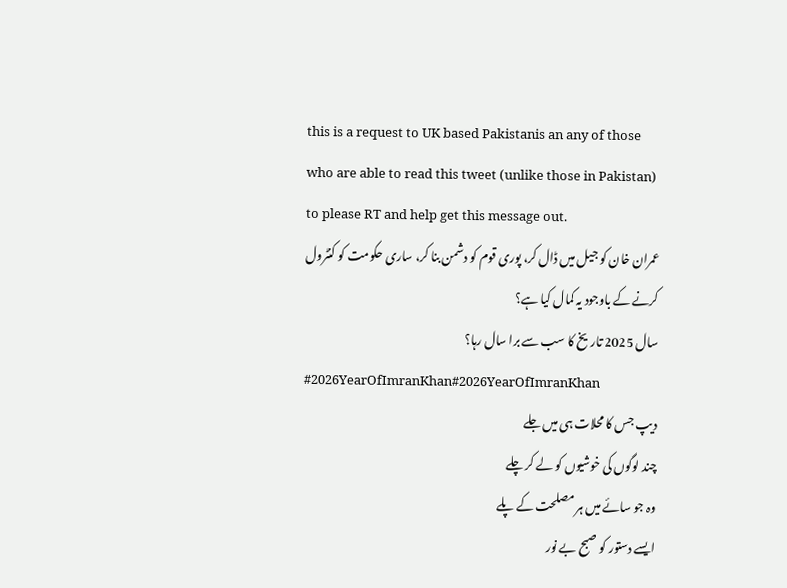this is a request to UK based Pakistanis an any of those who are able to read this tweet (unlike those in Pakistan) to please RT and help get this message out.
عمران خان کو جیل میں ڈال کر، پوری قوم کو دشمن بنا کر، ساری حکومت کو کنٹرول کرنے کے باوجود یہ کمال کیا ہے؟
سال 2025 تاریخ کا سب سے برا سال رہا؟
#2026YearOfImranKhan#2026YearOfImranKhan
دیپ جس کا محلات ہی میں جلے
چند لوگوں کی خوشیوں کو لے کر چلے
وہ جو سائے میں ہر مصلحت کے پلے
ایسے دستور کو صبح بے نور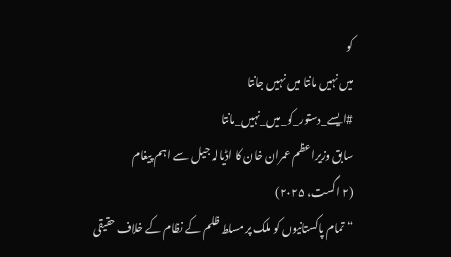کو
میں نہیں مانتا میں نہیں جانتا
#ایسے_دستور_کو_میں_نہیں_مانتا
سابق وزیراعظم عمران خان کا اڈیالہ جیل سے اہم پیغام
(۲ اگست، ۲۰۲۵)
“تمام پاکستانیوں کو ملک پر مسلط ظلم کے نظام کے خلاف حقیقی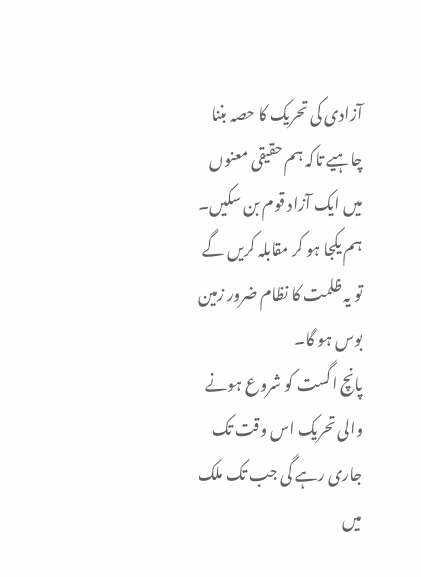آزادی کی تحریک کا حصہ بننا چاہیے تاکہ ہم حقیقی معنوں میں ایک آزاد قوم بن سکیں۔ ہم یکجا ہو کر مقابلہ کریں گے تو یہ ظلمت کا نظام ضرور زمین بوس ہو گا۔
پانچ اگست کو شروع ہونے والی تحریک اس وقت تک جاری رہے گی جب تک ملک میں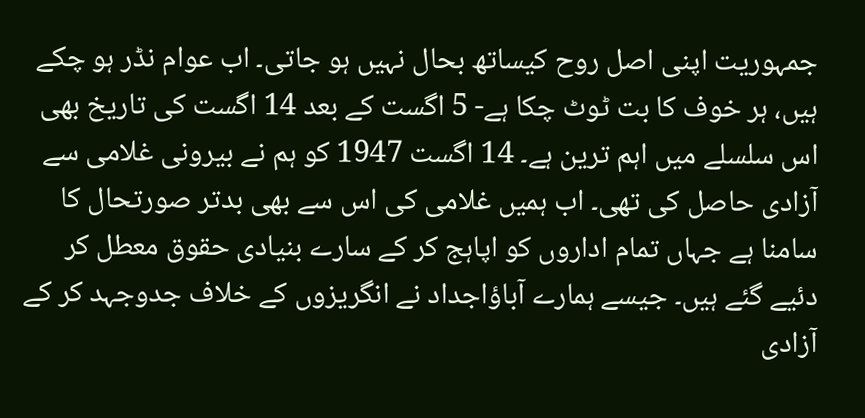جمہوریت اپنی اصل روح کیساتھ بحال نہیں ہو جاتی۔ اب عوام نڈر ہو چکے ہیں، ہر خوف کا بت ٹوٹ چکا ہے- 5 اگست کے بعد 14 اگست کی تاریخ بھی اس سلسلے میں اہم ترین ہے۔ 14 اگست 1947 کو ہم نے بیرونی غلامی سے آزادی حاصل کی تھی۔ اب ہمیں غلامی کی اس سے بھی بدتر صورتحال کا سامنا ہے جہاں تمام اداروں کو اپاہج کر کے سارے بنیادی حقوق معطل کر دئیے گئے ہیں۔ جیسے ہمارے آباؤاجداد نے انگریزوں کے خلاف جدوجہد کر کے آزادی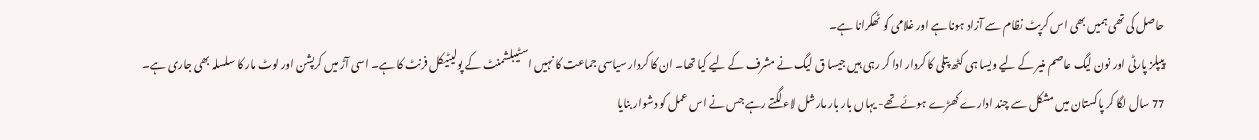حاصل کی تھی ہمیں بھی اس کرپٹ نظام سے آزاد ہونا ہے اور غلامی کو ٹھکرانا ہے۔
پیپلز پارٹی اور نون لیگ عاصم منیر کے لیے ویسا ہی کٹھ پتلی کا کردار ادا کر رہی ہیں جیسا ق لیگ نے مشرف کے لیے کیا تھا۔ ان کا کردار سیاسی جماعت کا نہیں اسٹیبلشمنٹ کے پولیٹیکل فرنٹ کا ہے۔ اسی آڑ میں کرپشن اور لوٹ مار کا سلسلہ بھی جاری ہے۔
77 سال لگا کر پاکستان میں مشکل سے چند ادارے کھڑے ہوئے تھے- یہاں بار بار مارشل لاء لگتے رہے جس نے اس عمل کو دشوار بنایا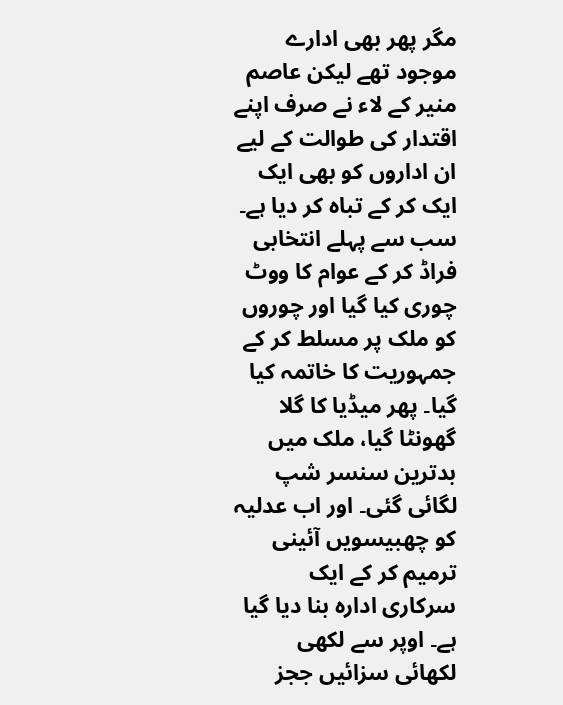مگر پھر بھی ادارے موجود تھے لیکن عاصم منیر کے لاء نے صرف اپنے اقتدار کی طوالت کے لیے ان اداروں کو بھی ایک ایک کر کے تباہ کر دیا ہے۔ سب سے پہلے انتخابی فراڈ کر کے عوام کا ووٹ چوری کیا گیا اور چوروں کو ملک پر مسلط کر کے جمہوریت کا خاتمہ کیا گیا۔ پھر میڈیا کا گلا گھونٹا گیا، ملک میں بدترین سنسر شپ لگائی گئی۔ اور اب عدلیہ کو چھبیسویں آئینی ترمیم کر کے ایک سرکاری ادارہ بنا دیا گیا ہے۔ اوپر سے لکھی لکھائی سزائیں ججز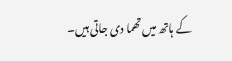کے ہاتھ میں تھما دی جاتی ہیں۔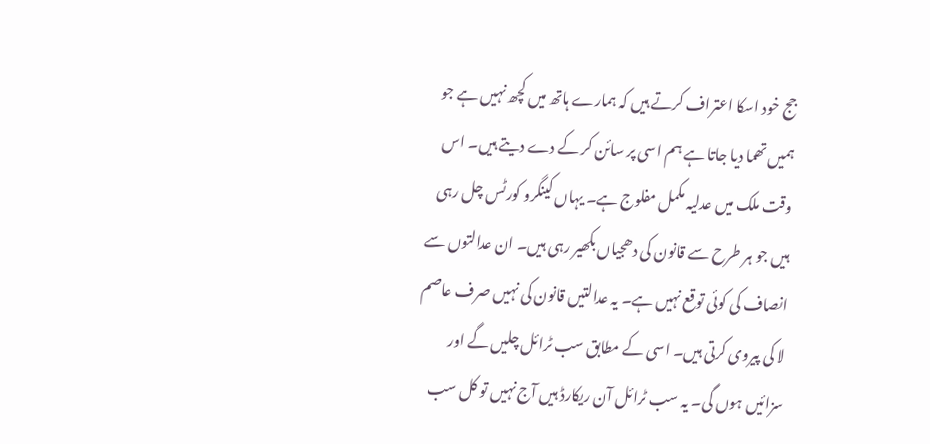جج خود اسکا اعتراف کرتے ہیں کہ ہمارے ہاتھ میں کچھ نہیں ہے جو ہمیں تھما دیا جاتا ہے ہم اسی پر سائن کر کے دے دیتے ہیں۔ اس وقت ملک میں عدلیہ مکمل مفلوج ہے۔ یہاں کینگرو کورٹس چل رہی ہیں جو ہر طرح سے قانون کی دھجیاں بکھیر رہی ہیں۔ ان عدالتوں سے انصاف کی کوئی توقع نہیں ہے۔ یہ عدالتیں قانون کی نہیں صرف عاصم لا کی پیروی کرتی ہیں۔ اسی کے مطابق سب ٹرائل چلیں گے اور سزائیں ہوں گی۔ یہ سب ٹرائل آن ریکارڈ ہیں آج نہیں تو کل سب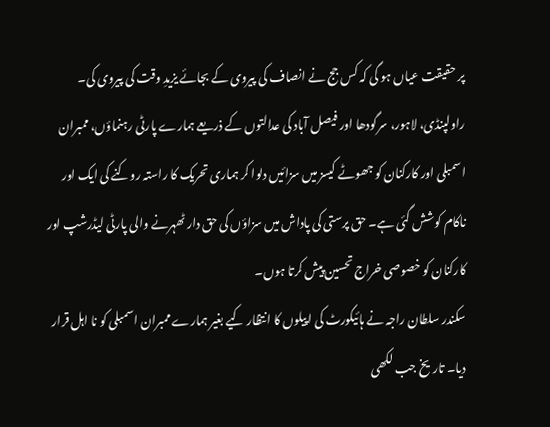پر حقیقت عیاں ہو گی کہ کس جج نے انصاف کی پیروی کے بجائے یزیدِ وقت کی پیروی کی۔
راولپنڈی، لاہور، سرگودھا اور فیصل آباد کی عدالتوں کے ذریعے ہمارے پارٹی رہنماؤں، ممبران اسمبلی اور کارکنان کو جھوٹے کیسز میں سزائیں دلوا کر ہماری تحریک کا راستہ روکنے کی ایک اور ناکام کوشش گئی ہے۔ حق پرستی کی پاداش میں سزاؤں کی حق دار ٹھہرنے والی پارٹی لیڈرشپ اور کارکنان کو خصوصی خراج تحسین پیش کرتا ہوں۔
سکندر سلطان راجہ نے ہائیکورٹ کی اپیلوں کا انتظار کیے بغیر ہمارے ممبران اسمبلی کو نا اہل قرار دیا۔ تاریخ جب لکھی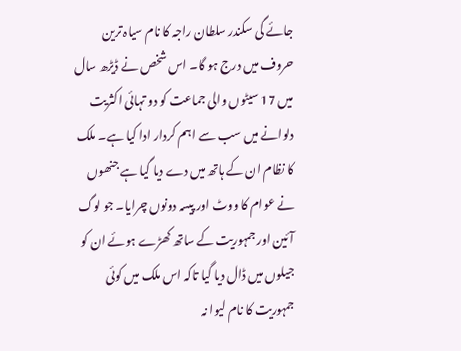جائے گی سکندر سلطان راجہ کا نام سیاہ ترین حروف میں درج ہو گا۔ اس شخص نے ڈیڑھ سال میں 17 سیٹوں والی جماعت کو دو تہائی اکثریت دلوانے میں سب سے اہم کردار ادا کیا ہے۔ ملک کا نظام ان کے ہاتھ میں دے دیا گیا ہے جنھوں نے عوام کا ووٹ اور پیسہ دونوں چرایا۔ جو لوگ آئین اور جمہوریت کے ساتھ کھڑے ہوئے ان کو جیلوں میں ڈال دیا گیا تاکہ اس ملک میں کوئی جمہوریت کا نام لیوا نہ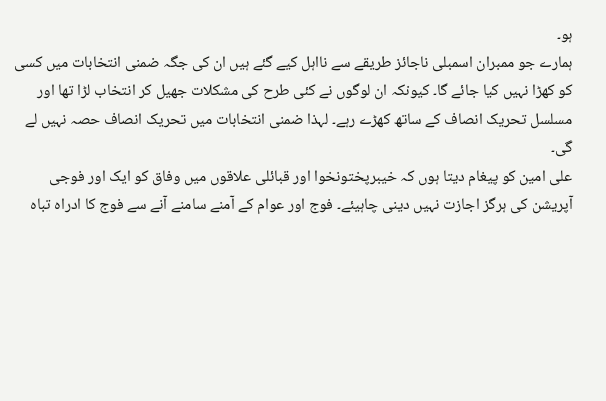ہو۔
ہمارے جو ممبران اسمبلی ناجائز طریقے سے نااہل کیے گئے ہیں ان کی جگہ ضمنی انتخابات میں کسی کو کھڑا نہیں کیا جائے گا۔ کیونکہ ان لوگوں نے کئی طرح کی مشکلات جھیل کر انتخاب لڑا تھا اور مسلسل تحریک انصاف کے ساتھ کھڑے رہے۔ لہذا ضمنی انتخابات میں تحریک انصاف حصہ نہیں لے گی۔
علی امین کو پیغام دیتا ہوں کہ خیبرپختونخوا اور قبائلی علاقوں میں وفاق کو ایک اور فوجی آپریشن کی ہرگز اجازت نہیں دینی چاہیئے۔ فوج اور عوام کے آمنے سامنے آنے سے فوج کا ادراہ تباہ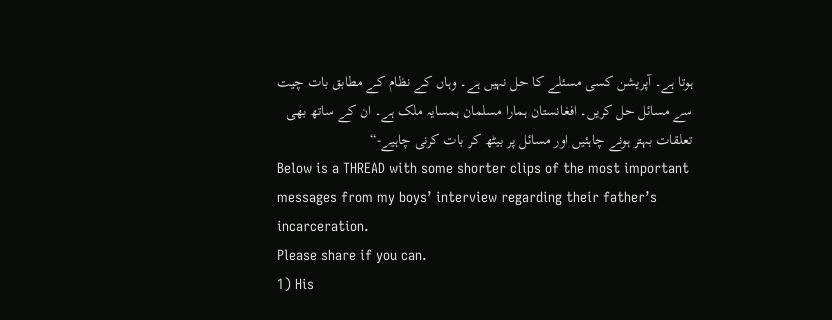ہوتا ہے۔ آپریشن کسی مسئلے کا حل نہیں ہے۔ وہاں کے نظام کے مطابق بات چیت سے مسائل حل کریں۔ افغانستان ہمارا مسلمان ہمسایہ ملک ہے۔ ان کے ساتھ بھی تعلقات بہتر ہونے چاہئیں اور مسائل پر بیٹھ کر بات کرنی چاہیے-“
Below is a THREAD with some shorter clips of the most important messages from my boys’ interview regarding their father’s incarceration.
Please share if you can.
1) His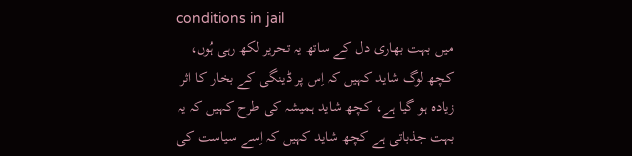conditions in jail
میں بہت بھاری دل کے ساتھ یہ تحریر لکھ رہی ہُوں،
کچھ لوگ شاید کہیں کہ اِس پر ڈینگی کے بخار کا اثر زیادہ ہو گیا ہے، کچھ شاید ہمیشہ کی طرح کہیں کہ یہ بہت جذباتی ہے کچھ شاید کہیں کہ اِسے سیاست کی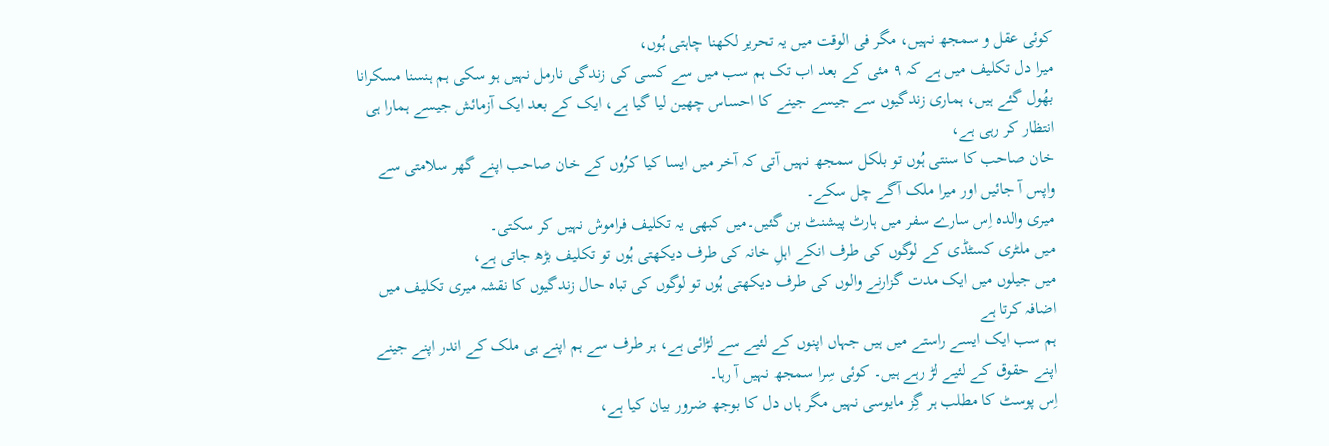کوئی عقل و سمجھ نہیں، مگر فی الوقت میں یہ تحریر لکھنا چاہتی ہُوں،
میرا دل تکلیف میں ہے کہ ۹ مئی کے بعد اب تک ہم سب میں سے کسی کی زندگی نارمل نہیں ہو سکی ہم ہنسنا مسکرانا بھُول گئے ہیں، ہماری زندگیوں سے جیسے جینے کا احساس چھین لیا گیا ہے، ایک کے بعد ایک آزمائش جیسے ہمارا ہی انتظار کر رہی ہے،
خان صاحب کا سنتی ہُوں تو بلکل سمجھ نہیں آتی کہ آخر میں ایسا کیا کرُوں کے خان صاحب اپنے گھر سلامتی سے واپس آ جائیں اور میرا ملک آگے چل سکے۔
میری والدہ اِس سارے سفر میں ہارٹ پیشنٹ بن گئیں۔میں کبھی یہ تکلیف فراموش نہیں کر سکتی۔
میں ملٹری کسٹڈی کے لوگوں کی طرف انکے اہلِ خانہ کی طرف دیکھتی ہُوں تو تکلیف بڑھ جاتی ہے،
میں جیلوں میں ایک مدت گزارنے والوں کی طرف دیکھتی ہُوں تو لوگوں کی تباہ حال زندگیوں کا نقشہ میری تکلیف میں اضافہ کرتا ہے
ہم سب ایک ایسے راستے میں ہیں جہاں اپنوں کے لئیے سے لڑائی ہے، ہر طرف سے ہم اپنے ہی ملک کے اندر اپنے جینے اپنے حقوق کے لئیے لڑ رہے ہیں۔ کوئی سِرا سمجھ نہیں آ رہا۔
اِس پوسٹ کا مطلب ہر گِز مایوسی نہیں مگر ہاں دل کا بوجھ ضرور بیان کیا ہے،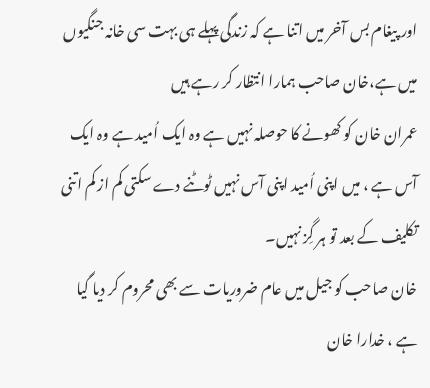اور پیغام بس آخر میں اتنا ہے کہ زندگی پہلے ہی بہت سی خانہ جنگیوں میں ہے،خان صاحب ہمارا انتظار کر رہے ہیں
عمران خان کو کھونے کا حوصلہ نہیں ہے وہ ایک اُمید ہے وہ ایک آس ہے ، میں اپنی اُمید اپنی آس نہیں ٹوٹنے دے سکتی کم از کم اتنی تکلیف کے بعد تو ہر گِز نہیں۔
خان صاحب کو جیل میں عام ضروریات سے بھی محروم کر دیا گیا ہے ، خدارا خان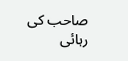صاحب کی رہائی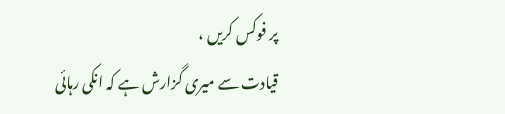پر فوکس کریں ،
قیادت سے میری گزارش ہے کہ انکی رہائی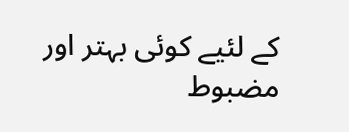کے لئیے کوئی بہتر اور مضبوط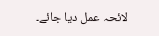لائحہ عمل دیا جائے۔